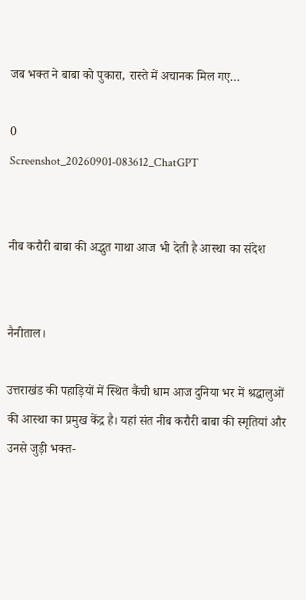जब भक्त ने बाबा को पुकारा, रास्ते में अचानक मिल गए…

0
Screenshot_20260901-083612_ChatGPT


नीब करौरी बाबा की अद्भुत गाथा आज भी देती है आस्था का संदेश


नैनीताल।

उत्तराखंड की पहाड़ियों में स्थित कैंची धाम आज दुनिया भर में श्रद्धालुओं की आस्था का प्रमुख केंद्र है। यहां संत नीब करौरी बाबा की स्मृतियां और उनसे जुड़ी भक्त-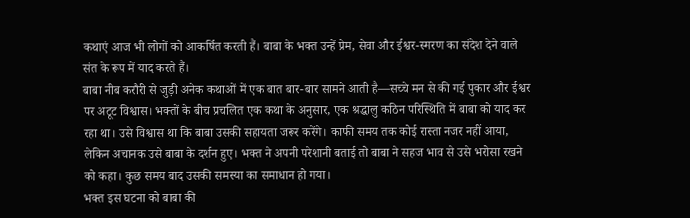कथाएं आज भी लोगों को आकर्षित करती हैं। बाबा के भक्त उन्हें प्रेम, सेवा और ईश्वर-स्मरण का संदेश देने वाले संत के रूप में याद करते हैं।
बाबा नीब करौरी से जुड़ी अनेक कथाओं में एक बात बार-बार सामने आती है—सच्चे मन से की गई पुकार और ईश्वर पर अटूट विश्वास। भक्तों के बीच प्रचलित एक कथा के अनुसार, एक श्रद्धालु कठिन परिस्थिति में बाबा को याद कर रहा था। उसे विश्वास था कि बाबा उसकी सहायता जरूर करेंगे। काफी समय तक कोई रास्ता नजर नहीं आया, लेकिन अचानक उसे बाबा के दर्शन हुए। भक्त ने अपनी परेशानी बताई तो बाबा ने सहज भाव से उसे भरोसा रखने को कहा। कुछ समय बाद उसकी समस्या का समाधान हो गया।
भक्त इस घटना को बाबा की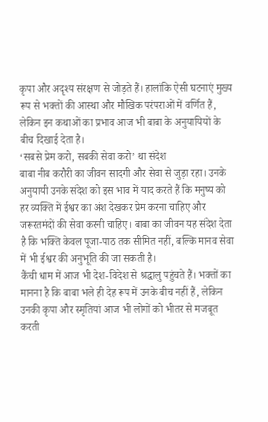कृपा और अदृश्य संरक्षण से जोड़ते हैं। हालांकि ऐसी घटनाएं मुख्य रूप से भक्तों की आस्था और मौखिक परंपराओं में वर्णित हैं, लेकिन इन कथाओं का प्रभाव आज भी बाबा के अनुयायियों के बीच दिखाई देता है।
‘सबसे प्रेम करो, सबकी सेवा करो’ था संदेश
बाबा नीब करौरी का जीवन सादगी और सेवा से जुड़ा रहा। उनके अनुयायी उनके संदेश को इस भाव में याद करते हैं कि मनुष्य को हर व्यक्ति में ईश्वर का अंश देखकर प्रेम करना चाहिए और जरूरतमंदों की सेवा करनी चाहिए। बाबा का जीवन यह संदेश देता है कि भक्ति केवल पूजा-पाठ तक सीमित नहीं, बल्कि मानव सेवा में भी ईश्वर की अनुभूति की जा सकती है।
कैंची धाम में आज भी देश-विदेश से श्रद्धालु पहुंचते हैं। भक्तों का मानना है कि बाबा भले ही देह रूप में उनके बीच नहीं हैं, लेकिन उनकी कृपा और स्मृतियां आज भी लोगों को भीतर से मजबूत करती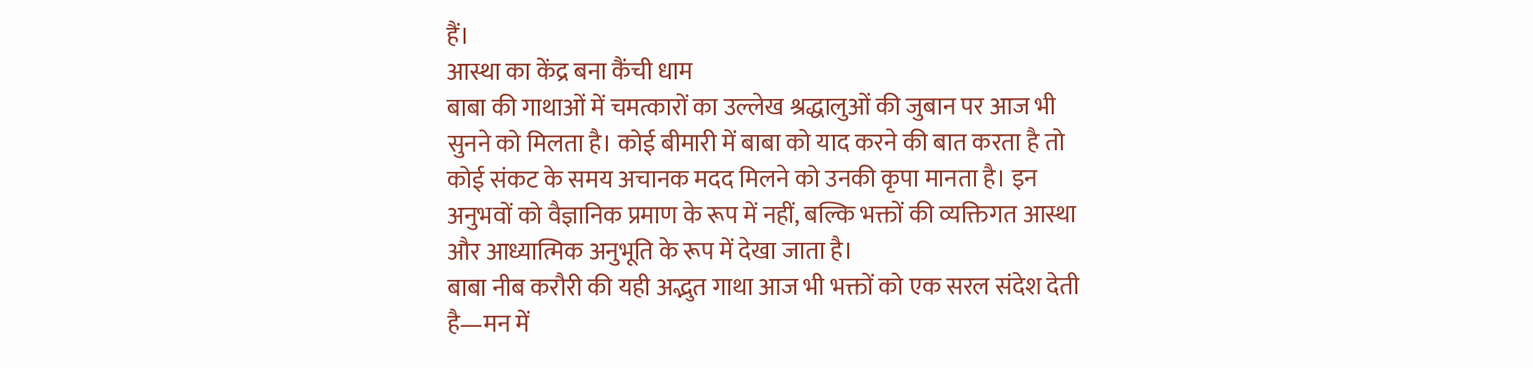हैं।
आस्था का केंद्र बना कैंची धाम
बाबा की गाथाओं में चमत्कारों का उल्लेख श्रद्धालुओं की जुबान पर आज भी सुनने को मिलता है। कोई बीमारी में बाबा को याद करने की बात करता है तो कोई संकट के समय अचानक मदद मिलने को उनकी कृपा मानता है। इन अनुभवों को वैज्ञानिक प्रमाण के रूप में नहीं, बल्कि भक्तों की व्यक्तिगत आस्था और आध्यात्मिक अनुभूति के रूप में देखा जाता है।
बाबा नीब करौरी की यही अद्भुत गाथा आज भी भक्तों को एक सरल संदेश देती है—मन में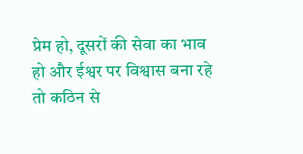प्रेम हो, दूसरों की सेवा का भाव हो और ईश्वर पर विश्वास बना रहे तो कठिन से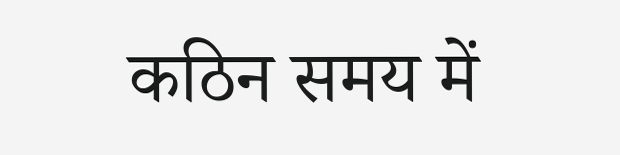कठिन समय में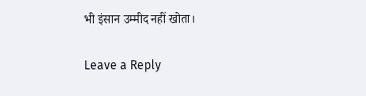भी इंसान उम्मीद नहीं खोता।

Leave a Reply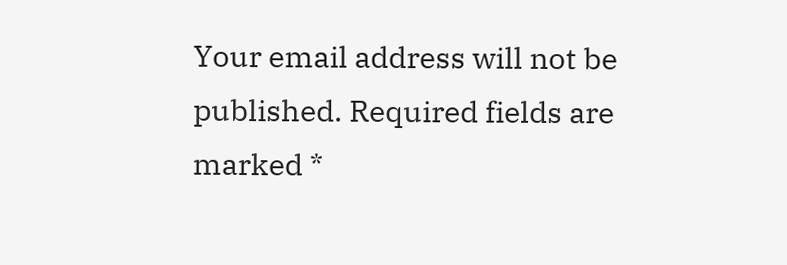Your email address will not be published. Required fields are marked *